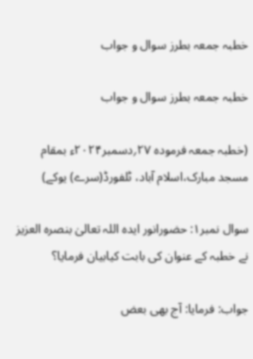خطبہ جمعہ بطرز سوال و جواب

خطبہ جمعہ بطرز سوال و جواب

(خطبہ جمعہ فرمودہ ۲۷؍دسمبر۲۰۲۴ء بمقام مسجد مبارک،اسلام آباد، ٹلفورڈ(سرے) یوکے)

سوال نمبر۱: حضورانور ایدہ اللہ تعالیٰ بنصرہ العزیز نے خطبہ کے عنوان کی بابت کیابیان فرمایا؟

جواب: فرمایا: آج بھی بعض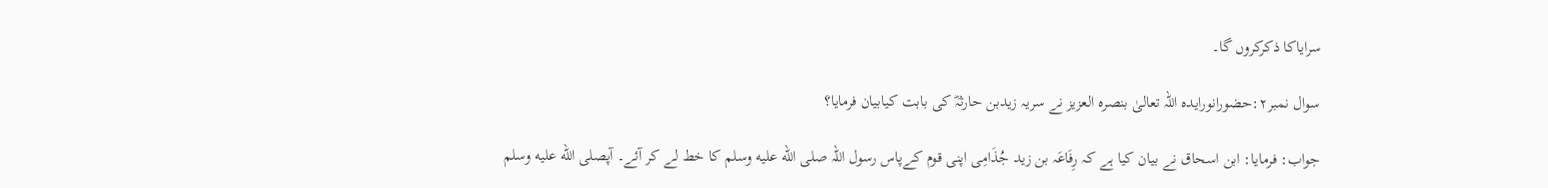سرایاکا ذکرکروں گا۔

سوال نمبر۲:حضورانورایدہ اللہ تعالیٰ بنصرہ العزیز نے سریہ زیدبن حارثہؓ کی بابت کیابیان فرمایا؟

جواب: فرمایا: ابن اسحاق نے بیان کیا ہے کہ رِفَاعَہ بن زید جُذَامِی اپنی قوم کےپاس رسول اللہ صلى الله عليه وسلم کا خط لے کر آئے۔ آپصلى الله عليه وسلم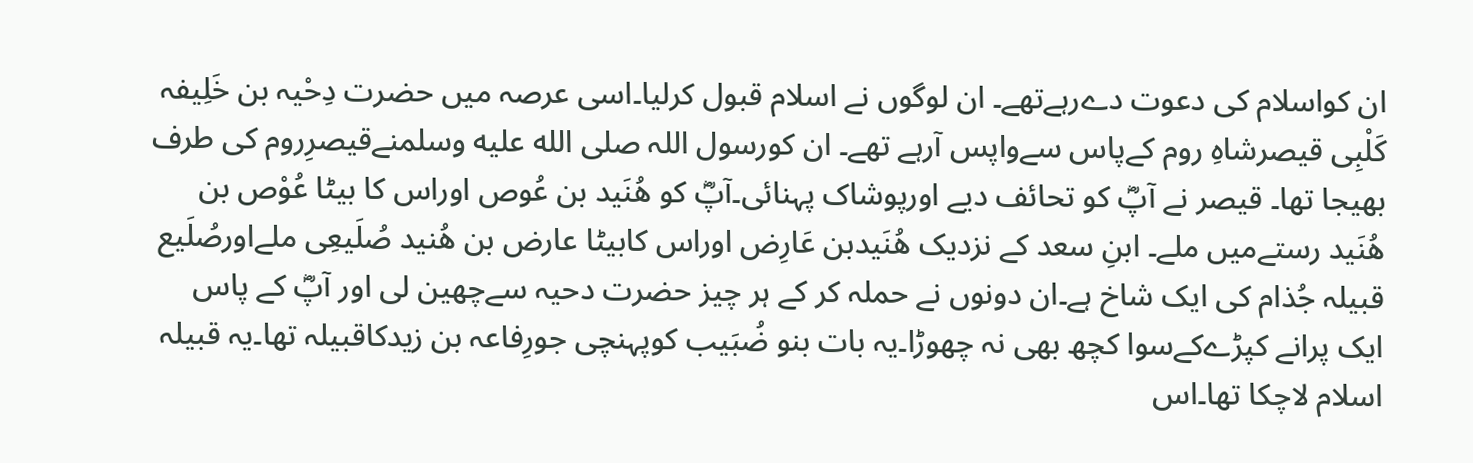ان کواسلام کی دعوت دےرہےتھے۔ ان لوگوں نے اسلام قبول کرلیا۔اسی عرصہ میں حضرت دِحْیہ بن خَلِیفہ کَلْبِی قیصرشاہِ روم کےپاس سےواپس آرہے تھے۔ ان کورسول اللہ صلى الله عليه وسلمنےقیصرِروم کی طرف بھیجا تھا۔ قیصر نے آپؓ کو تحائف دیے اورپوشاک پہنائی۔آپؓ کو ھُنَید بن عُوص اوراس کا بیٹا عُوْص بن ھُنَید رستےمیں ملے۔ ابنِ سعد کے نزدیک ھُنَیدبن عَارِض اوراس کابیٹا عارض بن ھُنید صُلَیعِی ملےاورصُلَیع قبیلہ جُذام کی ایک شاخ ہے۔ان دونوں نے حملہ کر کے ہر چیز حضرت دحیہ سےچھین لی اور آپؓ کے پاس ایک پرانے کپڑےکےسوا کچھ بھی نہ چھوڑا۔یہ بات بنو ضُبَیب کوپہنچی جورِفاعہ بن زیدکاقبیلہ تھا۔یہ قبیلہ اسلام لاچکا تھا۔اس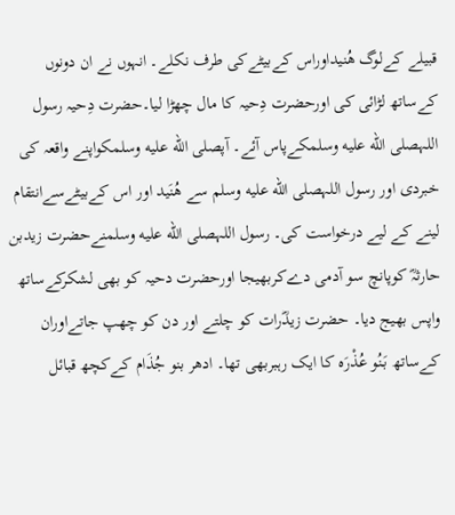قبیلے کےلوگ ھُنیداوراس کےبیٹےکی طرف نکلے۔ انہوں نے ان دونوں کےساتھ لڑائی کی اورحضرت دِحیہ کا مال چھڑا لیا۔حضرت دِحیہ رسول اللہصلى الله عليه وسلمکےپاس آئے۔ آپصلى الله عليه وسلمکواپنے واقعہ کی خبردی اور رسول اللہصلى الله عليه وسلم سے ھُنَید اور اس کےبیٹےسےانتقام لینے کے لیے درخواست کی۔ رسول اللہصلى الله عليه وسلمنےحضرت زیدبن حارثہؓ کوپانچ سو آدمی دےکربھیجا اورحضرت دحیہ کو بھی لشکرکےساتھ واپس بھیج دیا۔ حضرت زیدؓرات کو چلتے اور دن کو چھپ جاتےاوران کےساتھ بَنُو عُذْرَہ کا ایک رہبربھی تھا۔ ادھر بنو جُذَام کےکچھ قبائل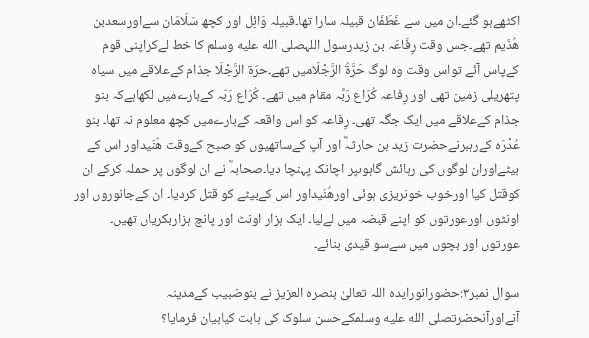اکٹھےہو گئے۔ان میں سے غَطَفَان قبیلہ سارا تھا۔قبیلہ وَائِل اور کچھ سَلَامَان سےاورسعدبن ھُذَیم تھے۔جس وقت رِفَاعَہ بن زیدرسول اللہصلى الله عليه وسلم کا خط لےکراپنی قوم کےپاس آئے تواس وقت وہ لوگ حَرَّةُ الرَّجْلَامیں تھے۔حرّة الرَّجْلَا جذام کےعلاقے میں سیاہ پتھریلی زمین تھی اور رِفاعہ کُرَاع رَبَّہ مقام میں تھے۔ کُرَاع رَبّہ کےبارےمیں لکھاہےکہ بنو جذام کےعلاقے میں ایک جگہ تھی۔ رِفاعہ کو اس واقعہ کےبارےمیں کچھ معلوم نہ تھا۔ بنو عُدْرَہ کےرہبرنےحضرت زید بن حارثہؓ اور آپ کےساتھیوں کو صبح کےوقت ھُنَیداور اس کے بیٹےاوران لوگوں کی رہائش گاہوںپر اچانک پہنچا دیا۔صحابہؓ نے ان لوگوں پر حملہ کرکے ان کوقتل کیا اورخوب خونریزی ہوئی اورھُنَیداور اس کےبیٹے کو قتل کردیا۔ ان کےجانوروں اور اونٹوں اورعورتوں کو اپنے قبضہ میں لےلیا۔ ایک ہزار اونٹ اور پانچ ہزاربکریاں تھیں۔ عورتوں اور بچوں میں سےسو قیدی بنائے۔

سوال نمبر۳:حضورانورایدہ اللہ تعالیٰ بنصرہ العزیز نے بنوضبیب کےمدینہ آنےاورآنحضرتصلى الله عليه وسلمکےحسن سلوک کی بابت کیابیان فرمایا؟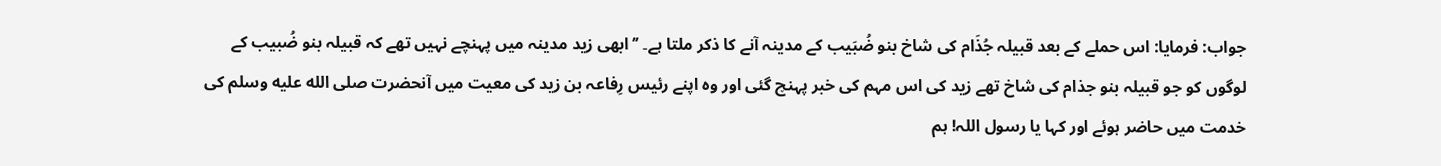جواب: فرمایا: اس حملے کے بعد قبیلہ جُذَام کی شاخ بنو ضُبَیب کے مدینہ آنے کا ذکر ملتا ہے۔ ’’ابھی زید مدینہ میں پہنچے نہیں تھے کہ قبیلہ بنو ضُبیب کے لوگوں کو جو قبیلہ بنو جذام کی شاخ تھے زید کی اس مہم کی خبر پہنچ گئی اور وہ اپنے رئیس رِفاعہ بن زید کی معیت میں آنحضرت صلى الله عليه وسلم کی خدمت میں حاضر ہوئے اور کہا یا رسول اللہ! ہم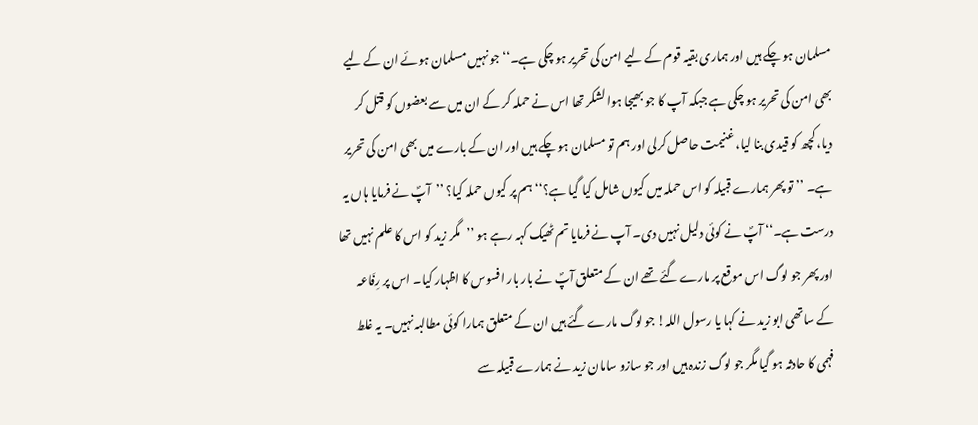مسلمان ہو چکے ہیں اور ہماری بقیہ قوم کے لیے امن کی تحریر ہو چکی ہے۔‘‘ جو نہیں مسلمان ہوئے ان کے لیے بھی امن کی تحریر ہو چکی ہے جبکہ آپ کا جو بھیجا ہوا لشکر تھا اس نے حملہ کر کے ان میں سے بعضوں کو قتل کر دیا، کچھ کو قیدی بنا لیا، غنیمت حاصل کرلی اور ہم تو مسلمان ہو چکے ہیں اور ان کے بارے میں بھی امن کی تحریر ہے۔ ’’تو پھر ہمارے قبیلہ کو اس حملہ میں کیوں شامل کیا گیا ہے؟‘‘ ہم پر کیوں حملہ کیا؟ ’’آپؐ نے فرمایا ہاں یہ درست ہے۔‘‘ آپؐ نے کوئی دلیل نہیں دی۔ آپ نے فرمایا تم ٹھیک کہہ رہے ہو ’’مگر زید کو اس کا علم نہیں تھا اور پھر جو لوگ اس موقع پر مارے گئے تھے ان کے متعلق آپؐ نے بار بار افسوس کا اظہار کیا۔ اس پر رِفَاعہ کے ساتھی ابو زید نے کہا یا رسول اللہ! جو لوگ مارے گئے ہیں ان کے متعلق ہمارا کوئی مطالبہ نہیں۔ یہ غلط فہمی کا حادثہ ہو گیا مگر جو لوگ زندہ ہیں اور جو سازو سامان زید نے ہمارے قبیلہ سے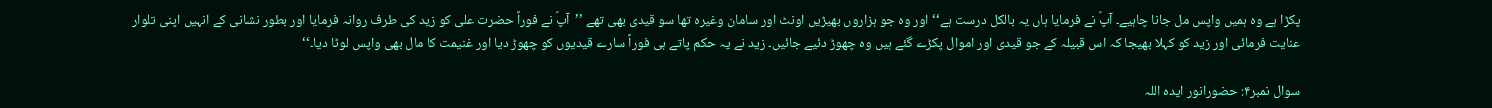پکڑا ہے وہ ہمیں واپس مل جانا چاہیے۔ آپؐ نے فرمایا ہاں یہ بالکل درست ہے‘‘ اور وہ جو ہزاروں بھیڑیں اونٹ اور سامان وغیرہ تھا سو قیدی بھی تھے ’’آپؐ نے فوراً حضرت علی کو زید کی طرف روانہ فرمایا اور بطور نشانی کے انہیں اپنی تلوار عنایت فرمائی اور زید کو کہلا بھیجا کہ اس قبیلہ کے جو قیدی اور اموال پکڑے گئے ہیں وہ چھوڑ دئیے جائیں۔ زید نے یہ حکم پاتے ہی فوراً سارے قیدیوں کو چھوڑ دیا اور غنیمت کا مال بھی واپس لوٹا دیا۔‘‘

سوال نمبر۴: حضورانور ایدہ اللہ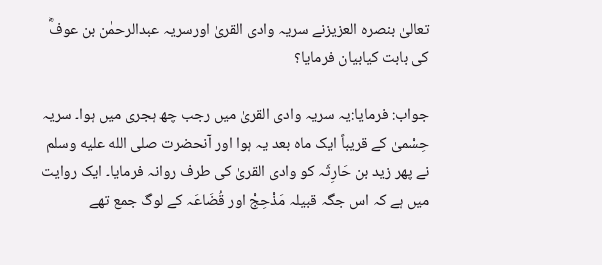تعالیٰ بنصرہ العزیزنے سریہ وادی القریٰ اورسریہ عبدالرحمٰن بن عوفؓ کی بابت کیابیان فرمایا؟

جواب: فرمایا:یہ سریہ وادی القریٰ میں رجب چھ ہجری میں ہوا۔ سریہ حِسْمیٰ کے قریباً ایک ماہ بعد یہ ہوا اور آنحضرت صلى الله عليه وسلم نے پھر زید بن حَارِثَہ کو وادی القریٰ کی طرف روانہ فرمایا۔ ایک روایت میں ہے کہ اس جگہ قبیلہ مَذْحِجْ اور قُضَاعَہ کے لوگ جمع تھے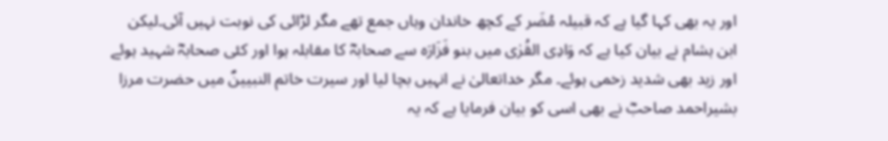اور یہ بھی کہا گیا ہے کہ قبیلہ مُضَر کے کچھ خاندان وہاں جمع تھے مگر لڑائی کی نوبت نہیں آئی۔لیکن ابن ہشام نے بیان کیا ہے کہ وَادِی القُرٰی میں بنو فَزَارَہ سے صحابہؓ کا مقابلہ ہوا اور کئی صحابہؓ شہید ہوئے اور زید بھی شدید زخمی ہوئے۔ مگر خداتعالیٰ نے انہیں بچا لیا اور سیرت خاتم النبیینؐ میں حضرت مرزا بشیراحمد صاحبؓ نے بھی اسی کو بیان فرمایا ہے کہ یہ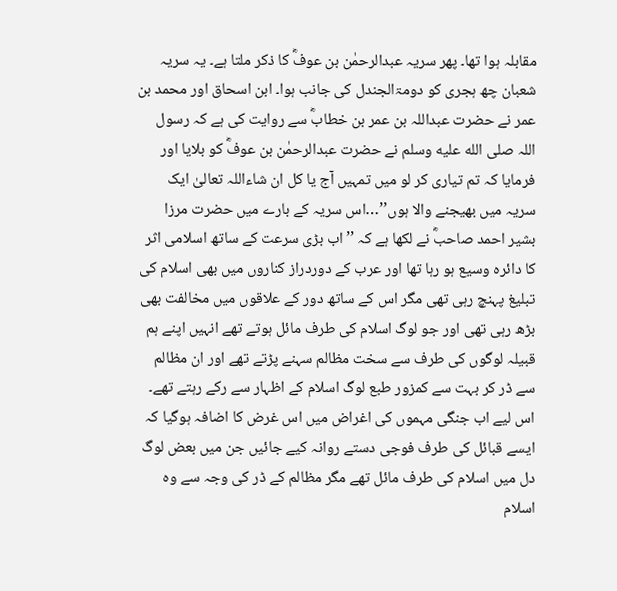مقابلہ ہوا تھا۔ پھر سریہ عبدالرحمٰن بن عوفؓ کا ذکر ملتا ہے۔ یہ سریہ شعبان چھ ہجری کو دومۃالجندل کی جانب ہوا۔ ابن اسحاق اور محمد بن عمر نے حضرت عبداللہ بن عمر بن خطابؓ سے روایت کی ہے کہ رسول اللہ صلى الله عليه وسلم نے حضرت عبدالرحمٰن بن عوفؓ کو بلایا اور فرمایا کہ تم تیاری کر لو میں تمہیں آج یا کل ان شاءاللہ تعالیٰ ایک سریہ میں بھیجنے والا ہوں’’…اس سریہ کے بارے میں حضرت مرزا بشیر احمد صاحبؓ نے لکھا ہے کہ ’’اب بڑی سرعت کے ساتھ اسلامی اثر کا دائرہ وسیع ہو رہا تھا اور عرب کے دوردراز کناروں میں بھی اسلام کی تبلیغ پہنچ رہی تھی مگر اس کے ساتھ دور کے علاقوں میں مخالفت بھی بڑھ رہی تھی اور جو لوگ اسلام کی طرف مائل ہوتے تھے انہیں اپنے ہم قبیلہ لوگوں کی طرف سے سخت مظالم سہنے پڑتے تھے اور ان مظالم سے ڈر کر بہت سے کمزور طبع لوگ اسلام کے اظہار سے رکے رہتے تھے۔ اس لیے اب جنگی مہموں کی اغراض میں اس غرض کا اضافہ ہوگیا کہ ایسے قبائل کی طرف فوجی دستے روانہ کیے جائیں جن میں بعض لوگ دل میں اسلام کی طرف مائل تھے مگر مظالم کے ڈر کی وجہ سے وہ اسلام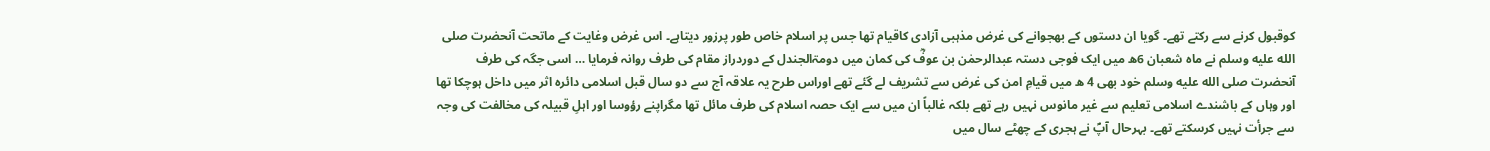کوقبول کرنے سے رکتے تھے۔ گویا ان دستوں کے بھجوانے کی غرض مذہبی آزادی کاقیام تھا جس پر اسلام خاص طور پرزور دیتاہے۔ اس غرض وغایت کے ماتحت آنحضرت صلى الله عليه وسلم نے ماہ شعبان 6ھ میں ایک فوجی دستہ عبدالرحمٰن بن عوفؓ کی کمان میں دومۃالجندل کے دوردراز مقام کی طرف روانہ فرمایا … اسی جگہ کی طرف آنحضرت صلى الله عليه وسلم خود بھی 4 ھ میں قیامِ امن کی غرض سے تشریف لے گئے تھے اوراس طرح یہ علاقہ آج سے دو سال قبل اسلامی دائرہ اثر میں داخل ہوچکا تھا اور وہاں کے باشندے اسلامی تعلیم سے غیر مانوس نہیں رہے تھے بلکہ غالباً ان میں سے ایک حصہ اسلام کی طرف مائل تھا مگراپنے رؤوسا اور اہلِ قبیلہ کی مخالفت کی وجہ سے جرأت نہیں کرسکتے تھے۔ بہرحال آپؐ نے ہجری کے چھٹے سال میں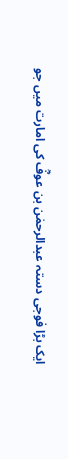ایک بڑا فوجی دستہ عبدالرحمٰن بن عوفؓ کی امارت میں جو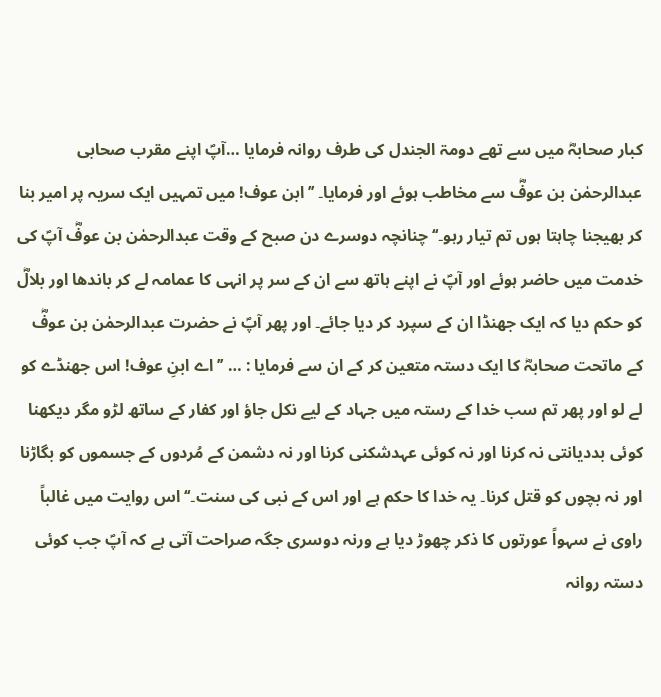کبار صحابہؓ میں سے تھے دومۃ الجندل کی طرف روانہ فرمایا …آپؐ اپنے مقرب صحابی عبدالرحمٰن بن عوفؓ سے مخاطب ہوئے اور فرمایا۔ ’’ابن عوف! میں تمہیں ایک سریہ پر امیر بنا کر بھیجنا چاہتا ہوں تم تیار رہو۔‘‘ چنانچہ دوسرے دن صبح کے وقت عبدالرحمٰن بن عوفؓ آپؐ کی خدمت میں حاضر ہوئے اور آپؐ نے اپنے ہاتھ سے ان کے سر پر انہی کا عمامہ لے کر باندھا اور بلالؓ کو حکم دیا کہ ایک جھنڈا ان کے سپرد کر دیا جائے۔ اور پھر آپؐ نے حضرت عبدالرحمٰن بن عوفؓ کے ماتحت صحابہؓ کا ایک دستہ متعین کر کے ان سے فرمایا : … ’’اے ابنِ عوف! اس جھنڈے کو لے لو اور پھر تم سب خدا کے رستہ میں جہاد کے لیے نکل جاؤ اور کفار کے ساتھ لڑو مگر دیکھنا کوئی بددیانتی نہ کرنا اور نہ کوئی عہدشکنی کرنا اور نہ دشمن کے مُردوں کے جسموں کو بگاڑنا اور نہ بچوں کو قتل کرنا۔ یہ خدا کا حکم ہے اور اس کے نبی کی سنت۔‘‘اس روایت میں غالباً راوی نے سہواً عورتوں کا ذکر چھوڑ دیا ہے ورنہ دوسری جگہ صراحت آتی ہے کہ آپؐ جب کوئی دستہ روانہ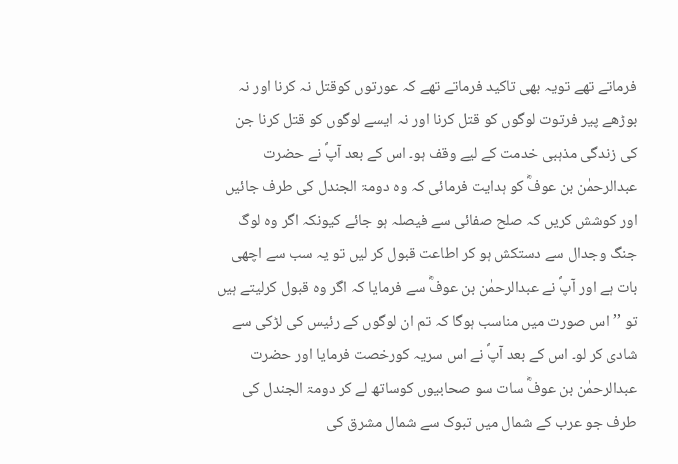فرماتے تھے تویہ بھی تاکید فرماتے تھے کہ عورتوں کوقتل نہ کرنا اور نہ بوڑھے پیر فرتوت لوگوں کو قتل کرنا اور نہ ایسے لوگوں کو قتل کرنا جن کی زندگی مذہبی خدمت کے لیے وقف ہو۔ اس کے بعد آپؐ نے حضرت عبدالرحمٰن بن عوفؓ کو ہدایت فرمائی کہ وہ دومۃ الجندل کی طرف جائیں اور کوشش کریں کہ صلح صفائی سے فیصلہ ہو جائے کیونکہ اگر وہ لوگ جنگ وجدال سے دستکش ہو کر اطاعت قبول کر لیں تو یہ سب سے اچھی بات ہے اور آپؐ نے عبدالرحمٰن بن عوفؓ سے فرمایا کہ اگر وہ قبول کرلیتے ہیں تو ’’ اس صورت میں مناسب ہوگا کہ تم ان لوگوں کے رئیس کی لڑکی سے شادی کر لو۔ اس کے بعد آپؐ نے اس سریہ کورخصت فرمایا اور حضرت عبدالرحمٰن بن عوفؓ سات سو صحابیوں کوساتھ لے کر دومۃ الجندل کی طرف جو عرب کے شمال میں تبوک سے شمال مشرق کی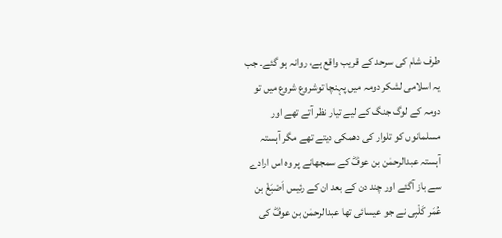طرف شام کی سرحد کے قریب واقع ہے، روانہ ہو گئے۔ جب یہ اسلامی لشکر دومہ میں پہنچا توشروع شروع میں تو دومہ کے لوگ جنگ کے لیے تیار نظر آتے تھے اور مسلمانوں کو تلوار کی دھمکی دیتے تھے مگر آہستہ آہستہ عبدالرحمٰن بن عوفؓ کے سمجھانے پر وہ اس ارادے سے باز آگئے اور چند دن کے بعد ان کے رئیس اَصْبَغْ بن عُمَر کَلْبِی نے جو عیسائی تھا عبدالرحمٰن بن عوفؓ کی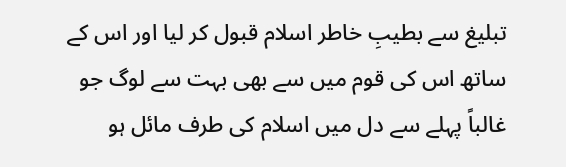تبلیغ سے بطیبِ خاطر اسلام قبول کر لیا اور اس کے ساتھ اس کی قوم میں سے بھی بہت سے لوگ جو غالباً پہلے سے دل میں اسلام کی طرف مائل ہو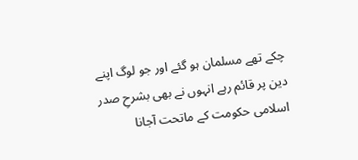چکے تھے مسلمان ہو گئے اور جو لوگ اپنے دین پر قائم رہے انہوں نے بھی بشرحِ صدر اسلامی حکومت کے ماتحت آجانا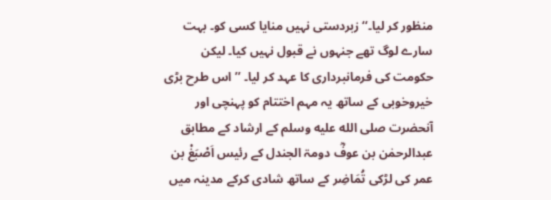منظور کر لیا۔‘‘ زبردستی نہیں منایا کسی کو۔ بہت سارے لوگ تھے جنہوں نے قبول نہیں کیا۔ لیکن حکومت کی فرمانبرداری کا عہد کر لیا۔ ’’ اس طرح بڑی خیروخوبی کے ساتھ یہ مہم اختتام کو پہنچی اور آنحضرت صلى الله عليه وسلم کے ارشاد کے مطابق عبدالرحمٰن بن عوفؓ دومۃ الجندل کے رئیس اَصْبَغْ بن عمر کی لڑکی تُمَاضِر کے ساتھ شادی کرکے مدینہ میں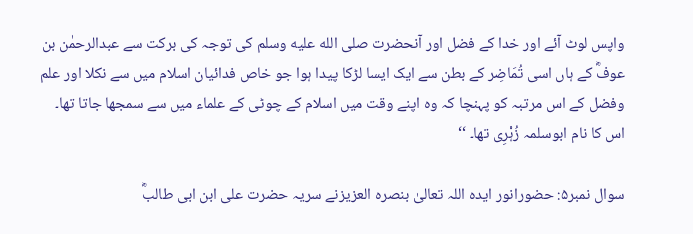واپس لوٹ آئے اور خدا کے فضل اور آنحضرت صلى الله عليه وسلم کی توجہ کی برکت سے عبدالرحمٰن بن عوفؓ کے ہاں اسی تُمَاضِر کے بطن سے ایک ایسا لڑکا پیدا ہوا جو خاص فدائیان اسلام میں سے نکلا اور علم وفضل کے اس مرتبہ کو پہنچا کہ وہ اپنے وقت میں اسلام کے چوٹی کے علماء میں سے سمجھا جاتا تھا۔ اس کا نام ابوسلمہ زُہْرِی تھا۔ ‘‘

سوال نمبر۵: حضورانور ایدہ اللہ تعالیٰ بنصرہ العزیزنے سریہ حضرت علی ابن ابی طالبؓ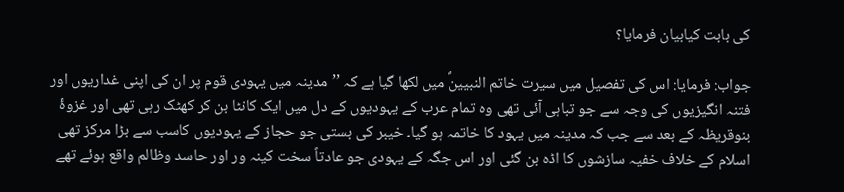کی بابت کیابیان فرمایا؟

جواب: فرمایا: اس کی تفصیل میں سیرت خاتم النبیینؐ میں لکھا گیا ہے کہ ’’مدینہ میں یہودی قوم پر ان کی اپنی غداریوں اور فتنہ انگیزیوں کی وجہ سے جو تباہی آئی تھی وہ تمام عرب کے یہودیوں کے دل میں ایک کانٹا بن کر کھٹک رہی تھی اور غزوۂ بنوقریظہ کے بعد سے جب کہ مدینہ میں یہود کا خاتمہ ہو گیا۔ خیبر کی بستی جو حجاز کے یہودیوں کاسب سے بڑا مرکز تھی اسلام کے خلاف خفیہ سازشوں کا اڈہ بن گئی اور اس جگہ کے یہودی جو عادتاً سخت کینہ ور اور حاسد وظالم واقع ہوئے تھے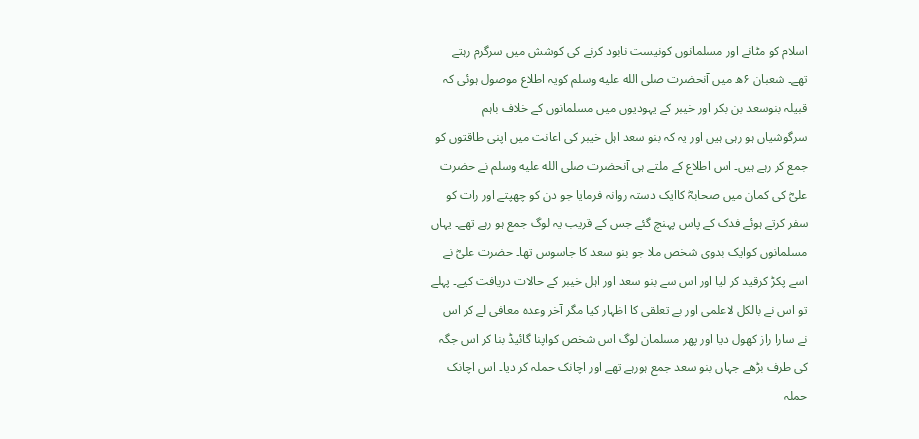اسلام کو مٹانے اور مسلمانوں کونیست نابود کرنے کی کوشش میں سرگرم رہتے تھے۔ شعبان ۶ھ میں آنحضرت صلى الله عليه وسلم کویہ اطلاع موصول ہوئی کہ قبیلہ بنوسعد بن بکر اور خیبر کے یہودیوں میں مسلمانوں کے خلاف باہم سرگوشیاں ہو رہی ہیں اور یہ کہ بنو سعد اہل خیبر کی اعانت میں اپنی طاقتوں کو جمع کر رہے ہیں۔ اس اطلاع کے ملتے ہی آنحضرت صلى الله عليه وسلم نے حضرت علیؓ کی کمان میں صحابہؓ کاایک دستہ روانہ فرمایا جو دن کو چھپتے اور رات کو سفر کرتے ہوئے فدک کے پاس پہنچ گئے جس کے قریب یہ لوگ جمع ہو رہے تھے۔ یہاں مسلمانوں کوایک بدوی شخص ملا جو بنو سعد کا جاسوس تھا۔ حضرت علیؓ نے اسے پکڑ کرقید کر لیا اور اس سے بنو سعد اور اہل خیبر کے حالات دریافت کیے۔ پہلے تو اس نے بالکل لاعلمی اور بے تعلقی کا اظہار کیا مگر آخر وعدہ معافی لے کر اس نے سارا راز کھول دیا اور پھر مسلمان لوگ اس شخص کواپنا گائیڈ بنا کر اس جگہ کی طرف بڑھے جہاں بنو سعد جمع ہورہے تھے اور اچانک حملہ کر دیا۔ اس اچانک حملہ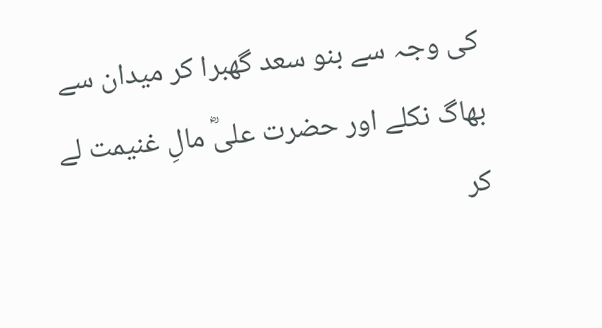کی وجہ سے بنو سعد گھبرا کر میدان سے بھاگ نکلے اور حضرت علیؓ مالِ غنیمت لے کر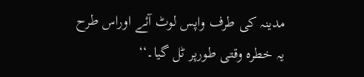مدینہ کی طرف واپس لوٹ آئے اوراس طرح یہ خطرہ وقتی طورپر ٹل گیا۔‘‘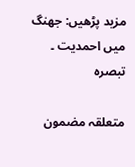مزید پڑھیں: جھنگ میں احمدیت ۔ تبصرہ

متعلقہ مضمون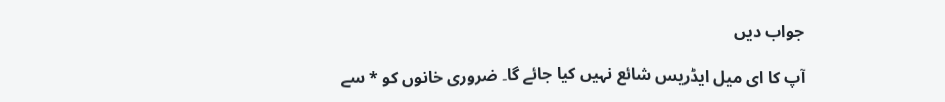جواب دیں

آپ کا ای میل ایڈریس شائع نہیں کیا جائے گا۔ ضروری خانوں کو * سے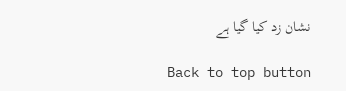نشان زد کیا گیا ہے

Back to top button